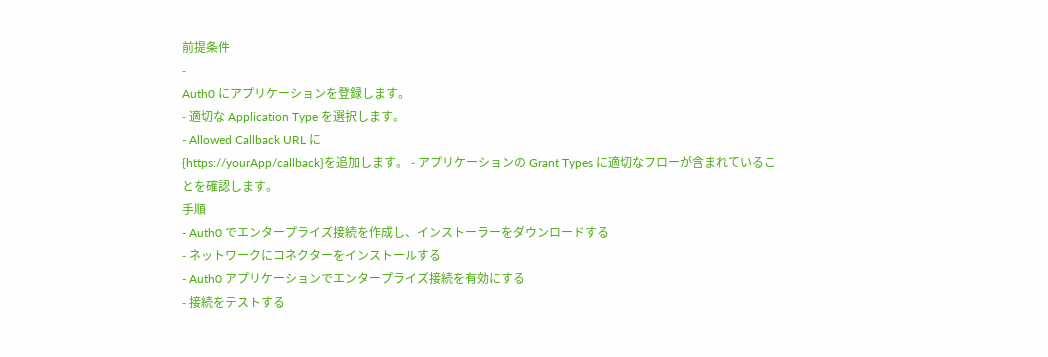前提条件
-
Auth0 にアプリケーションを登録します。
- 適切な Application Type を選択します。
- Allowed Callback URL に
{https://yourApp/callback}を追加します。 - アプリケーションの Grant Types に適切なフローが含まれていることを確認します。
手順
- Auth0 でエンタープライズ接続を作成し、インストーラーをダウンロードする
- ネットワークにコネクターをインストールする
- Auth0 アプリケーションでエンタープライズ接続を有効にする
- 接続をテストする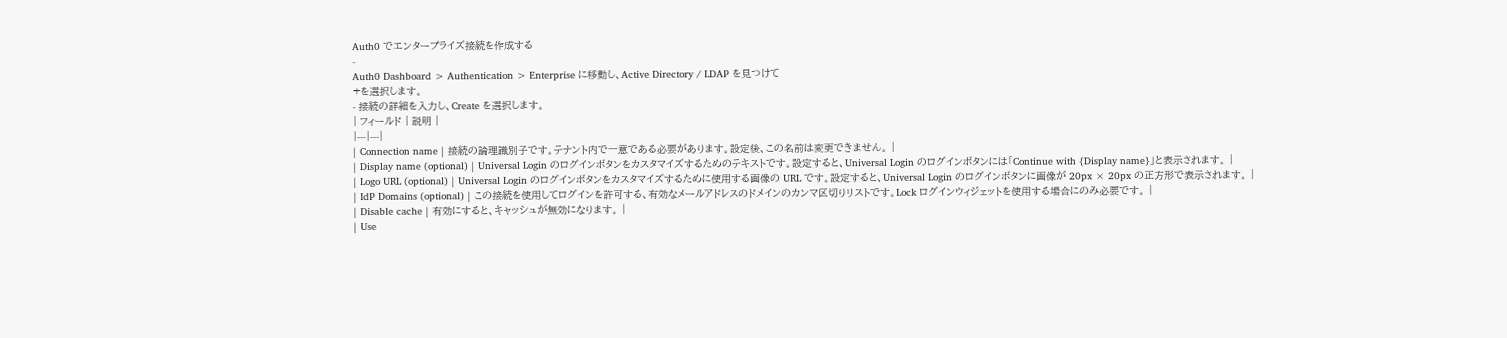Auth0 でエンタープライズ接続を作成する
-
Auth0 Dashboard > Authentication > Enterprise に移動し、Active Directory / LDAP を見つけて
+を選択します。
- 接続の詳細を入力し、Create を選択します。
| フィールド | 説明 |
|---|---|
| Connection name | 接続の論理識別子です。テナント内で一意である必要があります。設定後、この名前は変更できません。 |
| Display name (optional) | Universal Login のログインボタンをカスタマイズするためのテキストです。設定すると、Universal Login のログインボタンには「Continue with {Display name}」と表示されます。 |
| Logo URL (optional) | Universal Login のログインボタンをカスタマイズするために使用する画像の URL です。設定すると、Universal Login のログインボタンに画像が 20px × 20px の正方形で表示されます。 |
| IdP Domains (optional) | この接続を使用してログインを許可する、有効なメールアドレスのドメインのカンマ区切りリストです。Lock ログインウィジェットを使用する場合にのみ必要です。 |
| Disable cache | 有効にすると、キャッシュが無効になります。 |
| Use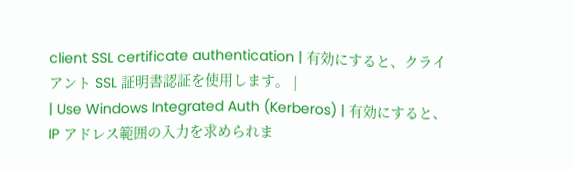client SSL certificate authentication | 有効にすると、クライアント SSL 証明書認証を使用します。 |
| Use Windows Integrated Auth (Kerberos) | 有効にすると、IP アドレス範囲の入力を求められま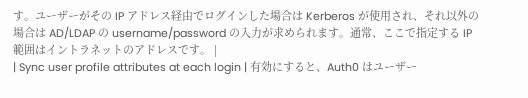す。ユーザーがその IP アドレス経由でログインした場合は Kerberos が使用され、それ以外の場合は AD/LDAP の username/password の入力が求められます。通常、ここで指定する IP 範囲はイントラネットのアドレスです。 |
| Sync user profile attributes at each login | 有効にすると、Auth0 はユーザー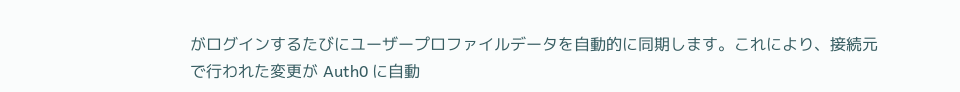がログインするたびにユーザープロファイルデータを自動的に同期します。これにより、接続元で行われた変更が Auth0 に自動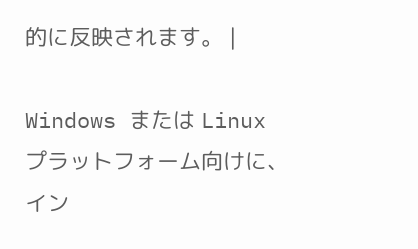的に反映されます。 |

Windows または Linux プラットフォーム向けに、イン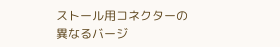ストール用コネクターの異なるバージ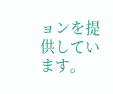ョンを提供しています。